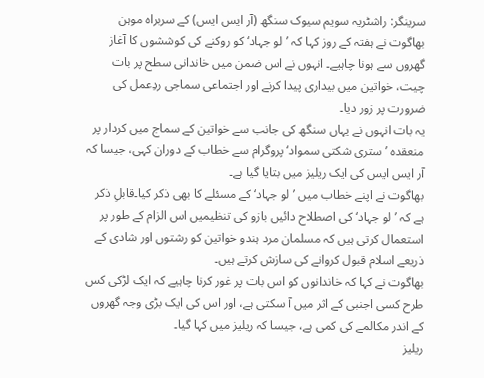سرینگر: راشٹریہ سویم سیوک سنگھ (آر ایس ایس) کے سربراہ موہن بھاگوت نے ہفتہ کے روز کہا کہ ’لو جہاد‘ کو روکنے کی کوششوں کا آغاز گھروں سے ہونا چاہیے۔ انہوں نے اس ضمن میں خاندانی سطح پر بات چیت، خواتین میں بیداری پیدا کرنے اور اجتماعی سماجی ردِعمل کی ضرورت پر زور دیا۔
یہ بات انہوں نے یہاں سنگھ کی جانب سے خواتین کے سماج میں کردار پر منعقدہ ’ستری شکتی سمواد‘ پروگرام سے خطاب کے دوران کہی، جیسا کہ آر ایس ایس کی ایک ریلیز میں بتایا گیا ہے۔
بھاگوت نے اپنے خطاب میں ’لو جہاد‘ کے مسئلے کا بھی ذکر کیا۔قابلِ ذکر ہے کہ ’لو جہاد‘ کی اصطلاح دائیں بازو کی تنظیمیں اس الزام کے طور پر استعمال کرتی ہیں کہ مسلمان مرد ہندو خواتین کو رشتوں اور شادی کے ذریعے اسلام قبول کروانے کی سازش کرتے ہیں۔
بھاگوت نے کہا کہ خاندانوں کو اس بات پر غور کرنا چاہیے کہ ایک لڑکی کس طرح کسی اجنبی کے اثر میں آ سکتی ہے، اور اس کی ایک بڑی وجہ گھروں کے اندر مکالمے کی کمی ہے، جیسا کہ ریلیز میں کہا گیا۔
ریلیز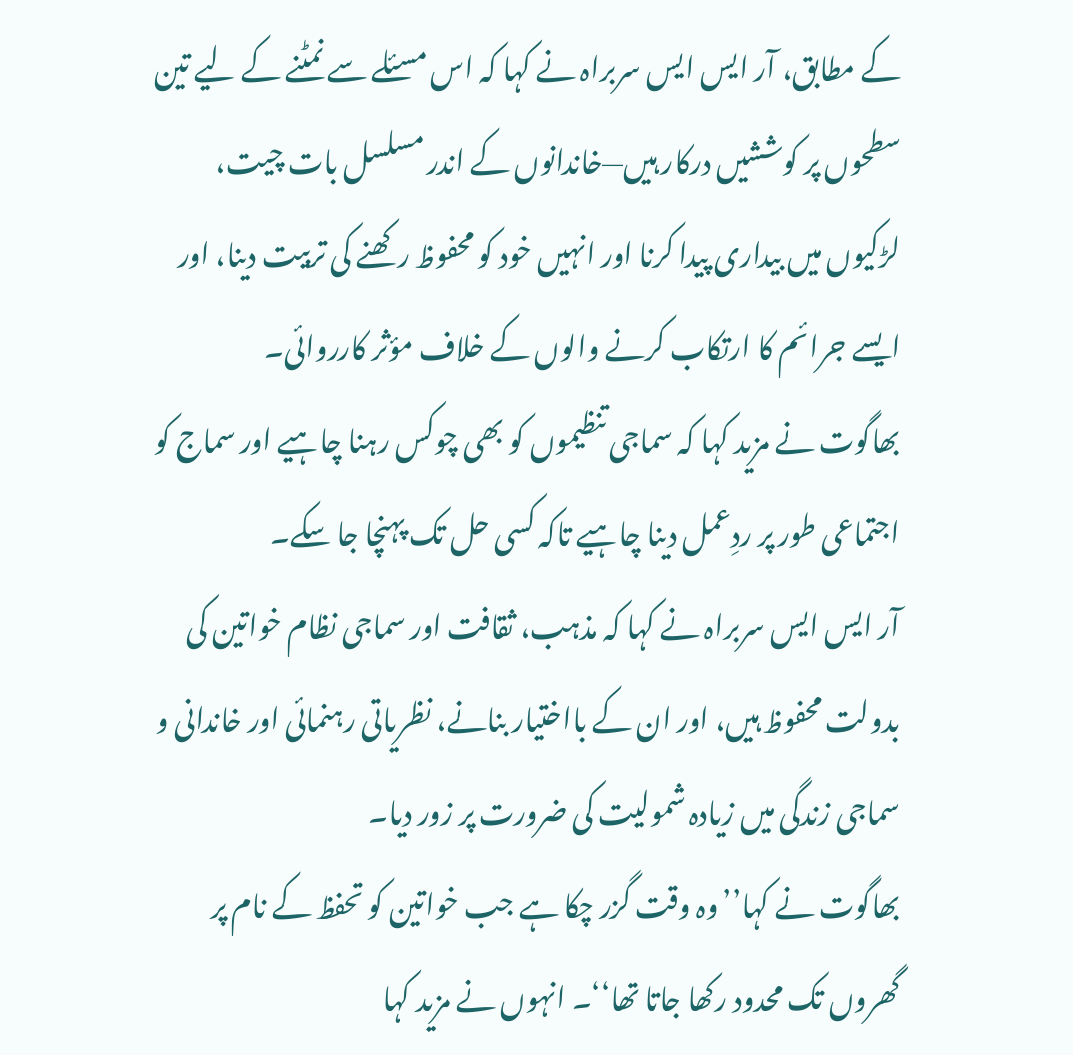کے مطابق، آر ایس ایس سربراہ نے کہا کہ اس مسئلے سے نمٹنے کے لیے تین سطحوں پر کوششیں درکار ہیں—خاندانوں کے اندر مسلسل بات چیت، لڑکیوں میں بیداری پیدا کرنا اور انہیں خود کو محفوظ رکھنے کی تربیت دینا، اور ایسے جرائم کا ارتکاب کرنے والوں کے خلاف مؤثر کارروائی۔
بھاگوت نے مزید کہا کہ سماجی تنظیموں کو بھی چوکس رہنا چاہیے اور سماج کو اجتماعی طور پر ردِعمل دینا چاہیے تاکہ کسی حل تک پہنچا جا سکے۔
آر ایس ایس سربراہ نے کہا کہ مذہب، ثقافت اور سماجی نظام خواتین کی بدولت محفوظ ہیں، اور ان کے بااختیار بنانے، نظریاتی رہنمائی اور خاندانی و سماجی زندگی میں زیادہ شمولیت کی ضرورت پر زور دیا۔
بھاگوت نے کہا’’وہ وقت گزر چکا ہے جب خواتین کو تحفظ کے نام پر گھروں تک محدود رکھا جاتا تھا‘‘۔ انہوں نے مزید کہا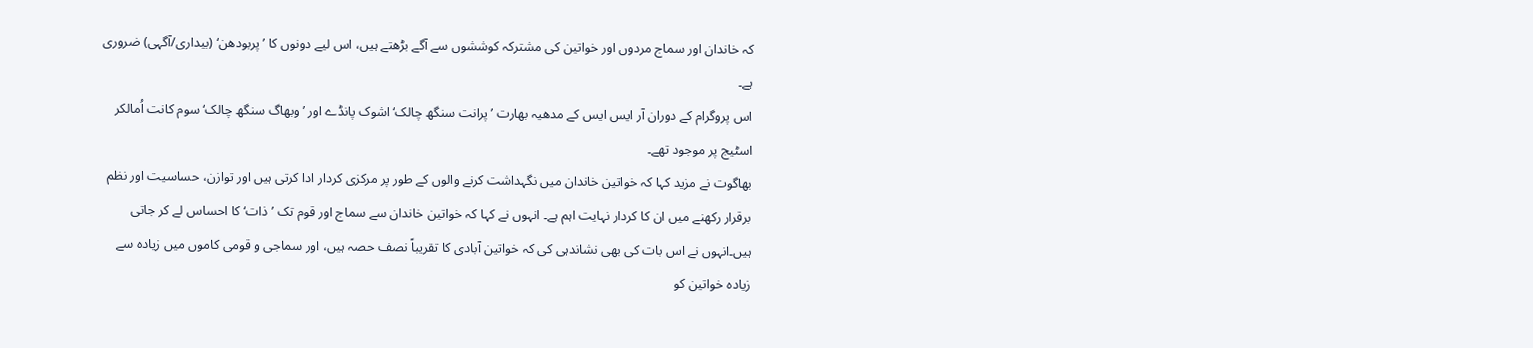کہ خاندان اور سماج مردوں اور خواتین کی مشترکہ کوششوں سے آگے بڑھتے ہیں، اس لیے دونوں کا ’پربودھن‘ (بیداری/آگہی) ضروری ہے۔
اس پروگرام کے دوران آر ایس ایس کے مدھیہ بھارت ’پرانت سنگھ چالک‘ اشوک پانڈے اور ’وبھاگ سنگھ چالک‘ سوم کانت اُمالکر اسٹیج پر موجود تھے۔
بھاگوت نے مزید کہا کہ خواتین خاندان میں نگہداشت کرنے والوں کے طور پر مرکزی کردار ادا کرتی ہیں اور توازن، حساسیت اور نظم برقرار رکھنے میں ان کا کردار نہایت اہم ہے۔ انہوں نے کہا کہ خواتین خاندان سے سماج اور قوم تک ’ذات‘ کا احساس لے کر جاتی ہیں۔انہوں نے اس بات کی بھی نشاندہی کی کہ خواتین آبادی کا تقریباً نصف حصہ ہیں، اور سماجی و قومی کاموں میں زیادہ سے زیادہ خواتین کو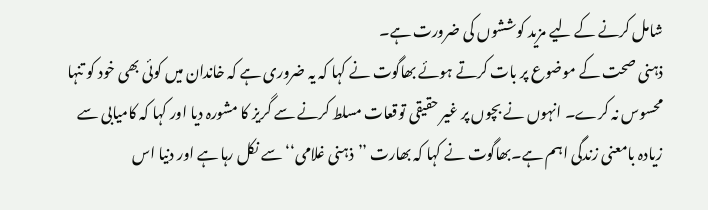شامل کرنے کے لیے مزید کوششوں کی ضرورت ہے۔
ذہنی صحت کے موضوع پر بات کرتے ہوئے بھاگوت نے کہا کہ یہ ضروری ہے کہ خاندان میں کوئی بھی خود کو تنہا محسوس نہ کرے۔ انہوں نے بچوں پر غیر حقیقی توقعات مسلط کرنے سے گریز کا مشورہ دیا اور کہا کہ کامیابی سے زیادہ بامعنی زندگی اہم ہے۔بھاگوت نے کہا کہ بھارت ’’ذہنی غلامی‘‘ سے نکل رہا ہے اور دنیا اس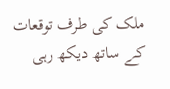ملک کی طرف توقعات کے ساتھ دیکھ رہی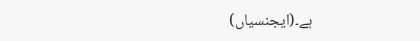ہے۔(ایجنسیاں)